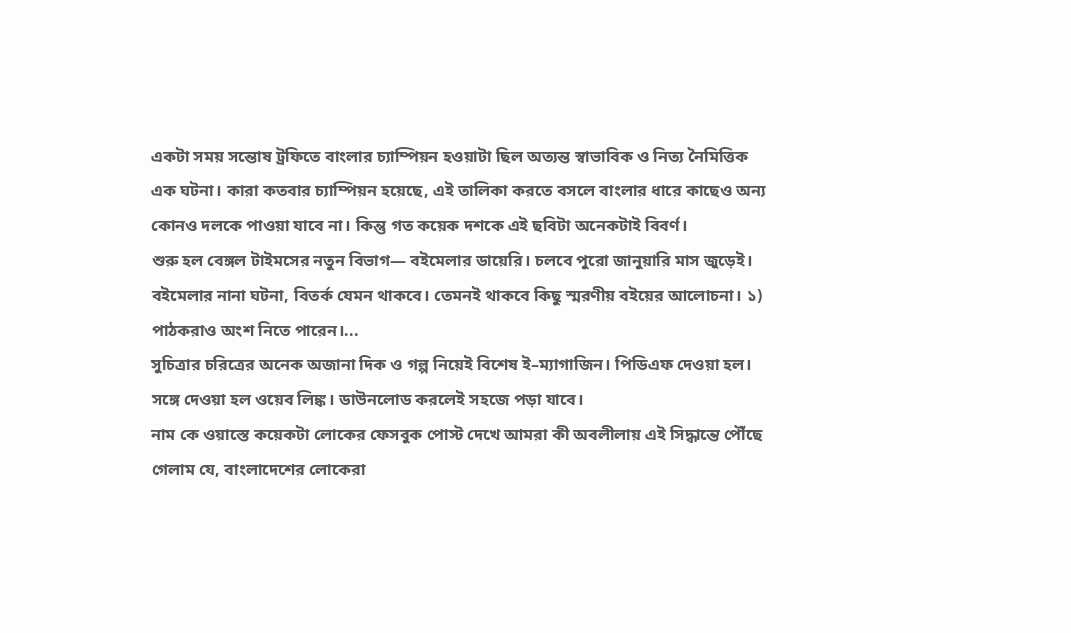একটা সময় সন্তোষ ট্রফিতে বাংলার চ্যাম্পিয়ন হওয়াটা ছিল অত্যন্ত স্বাভাবিক ও নিত্য নৈমিত্তিক এক ঘটনা। কারা কতবার চ্যাম্পিয়ন হয়েছে, এই তালিকা করতে বসলে বাংলার ধারে কাছেও অন্য কোনও দলকে পাওয়া যাবে না। কিন্তু গত কয়েক দশকে এই ছবিটা অনেকটাই বিবর্ণ।
শুরু হল বেঙ্গল টাইমসের নতুন বিভাগ— বইমেলার ডায়েরি। চলবে পুরো জানুয়ারি মাস জুড়েই। বইমেলার নানা ঘটনা, বিতর্ক যেমন থাকবে। তেমনই থাকবে কিছু স্মরণীয় বইয়ের আলোচনা। ১) পাঠকরাও অংশ নিতে পারেন।...
সুচিত্রার চরিত্রের অনেক অজানা দিক ও গল্প নিয়েই বিশেষ ই–ম্যাগাজিন। পিডিএফ দেওয়া হল। সঙ্গে দেওয়া হল ওয়েব লিঙ্ক। ডাউনলোড করলেই সহজে পড়া যাবে।
নাম কে ওয়াস্তে কয়েকটা লোকের ফেসবুক পোস্ট দেখে আমরা কী অবলীলায় এই সিদ্ধান্তে পৌঁছে গেলাম যে, বাংলাদেশের লোকেরা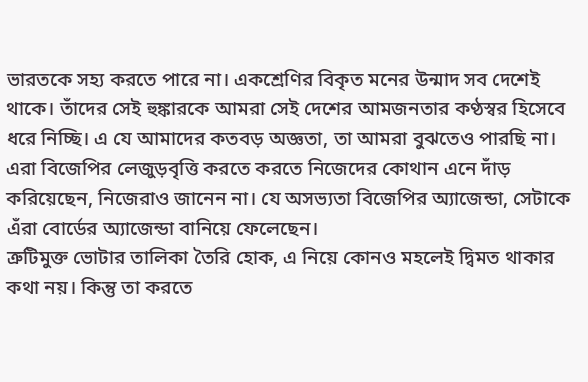ভারতকে সহ্য করতে পারে না। একশ্রেণির বিকৃত মনের উন্মাদ সব দেশেই থাকে। তাঁদের সেই হুঙ্কারকে আমরা সেই দেশের আমজনতার কণ্ঠস্বর হিসেবে ধরে নিচ্ছি। এ যে আমাদের কতবড় অজ্ঞতা, তা আমরা বুঝতেও পারছি না।
এরা বিজেপির লেজুড়বৃত্তি করতে করতে নিজেদের কোথান এনে দাঁড় করিয়েছেন, নিজেরাও জানেন না। যে অসভ্যতা বিজেপির অ্যাজেন্ডা, সেটাকে এঁরা বোর্ডের অ্যাজেন্ডা বানিয়ে ফেলেছেন।
ত্রুটিমুক্ত ভোটার তালিকা তৈরি হোক, এ নিয়ে কোনও মহলেই দ্বিমত থাকার কথা নয়। কিন্তু তা করতে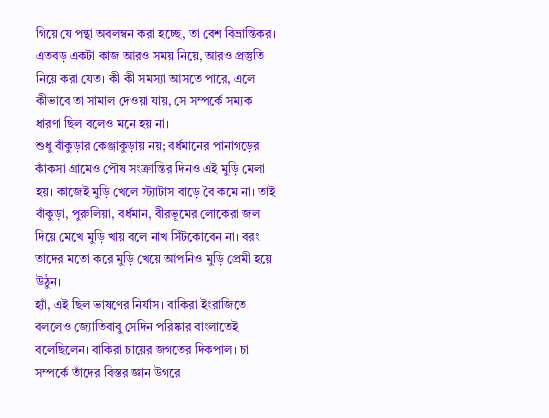গিয়ে যে পন্থা অবলম্বন করা হচ্ছে, তা বেশ বিভ্রান্তিকর। এতবড় একটা কাজ আরও সময় নিয়ে, আরও প্রস্তুতি নিয়ে করা যেত। কী কী সমস্যা আসতে পারে, এলে কীভাবে তা সামাল দেওয়া যায়, সে সম্পর্কে সম্যক ধারণা ছিল বলেও মনে হয় না।
শুধু বাঁকুড়ার কেঞ্জাকুড়ায় নয়; বর্ধমানের পানাগড়ের কাঁকসা গ্রামেও পৌষ সংক্রান্তির দিনও এই মুড়ি মেলা হয়। কাজেই মুড়ি খেলে স্ট্যাটাস বাড়ে বৈ কমে না। তাই বাঁকুড়া, পুরুলিয়া, বর্ধমান, বীরভূমের লোকেরা জল দিয়ে মেখে মুড়ি খায় বলে নাখ সিঁটকোবেন না। বরং তাদের মতো করে মুড়ি খেয়ে আপনিও মুড়ি প্রেমী হয়ে উঠুন।
হ্যাঁ, এই ছিল ভাষণের নির্যাস। বাকিরা ইংরাজিতে বললেও জ্যোতিবাবু সেদিন পরিষ্কার বাংলাতেই বলেছিলেন। বাকিরা চায়ের জগতের দিকপাল। চা সম্পর্কে তাঁদের বিস্তর জ্ঞান উগরে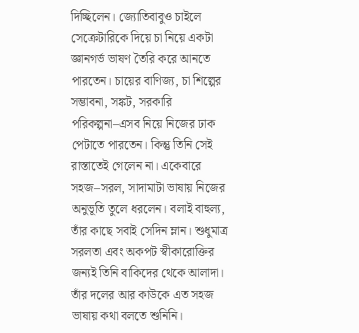দিচ্ছিলেন। জ্যোতিবাবুও চাইলে সেক্রেটারিকে দিয়ে চা নিয়ে একটা জ্ঞানগর্ভ ভাষণ তৈরি করে আনতে পারতেন। চায়ের বাণিজ্য, চা শিল্পের সম্ভাবনা, সঙ্কট, সরকারি পরিকল্পনা–এসব নিয়ে নিজের ঢাক পেটাতে পারতেন। কিন্তু তিনি সেই রাস্তাতেই গেলেন না। একেবারে সহজ–সরল, সাদামাটা ভাষায় নিজের অনুভূতি তুলে ধরলেন। বলাই বাহুল্য, তাঁর কাছে সবাই সেদিন ম্লান। শুধুমাত্র সরলতা এবং অকপট স্বীকারোক্তির জন্যই তিনি বাকিদের থেকে আলাদা। তাঁর দলের আর কাউকে এত সহজ ভাষায় কথা বলতে শুনিনি।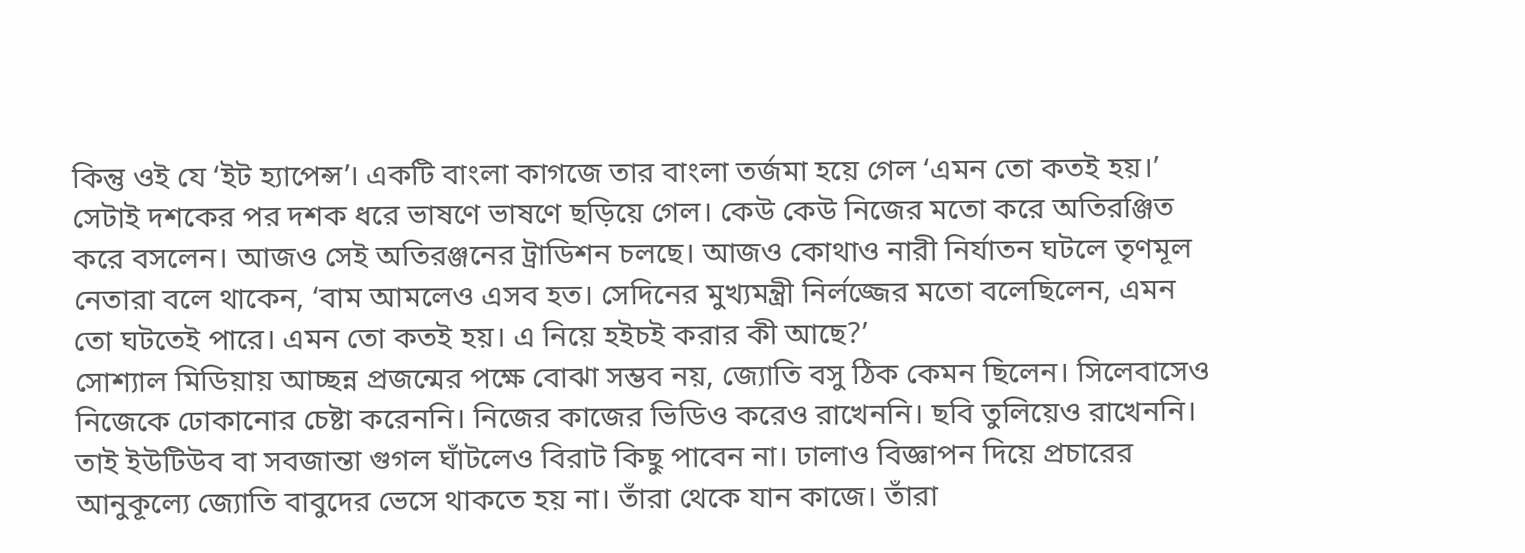কিন্তু ওই যে ‘ইট হ্যাপেন্স’। একটি বাংলা কাগজে তার বাংলা তর্জমা হয়ে গেল ‘এমন তো কতই হয়।’ সেটাই দশকের পর দশক ধরে ভাষণে ভাষণে ছড়িয়ে গেল। কেউ কেউ নিজের মতো করে অতিরঞ্জিত করে বসলেন। আজও সেই অতিরঞ্জনের ট্রাডিশন চলছে। আজও কোথাও নারী নির্যাতন ঘটলে তৃণমূল নেতারা বলে থাকেন, ‘বাম আমলেও এসব হত। সেদিনের মুখ্যমন্ত্রী নির্লজ্জের মতো বলেছিলেন, এমন তো ঘটতেই পারে। এমন তো কতই হয়। এ নিয়ে হইচই করার কী আছে?’
সোশ্যাল মিডিয়ায় আচ্ছন্ন প্রজন্মের পক্ষে বোঝা সম্ভব নয়, জ্যোতি বসু ঠিক কেমন ছিলেন। সিলেবাসেও নিজেকে ঢোকানোর চেষ্টা করেননি। নিজের কাজের ভিডিও করেও রাখেননি। ছবি তুলিয়েও রাখেননি। তাই ইউটিউব বা সবজান্তা গুগল ঘাঁটলেও বিরাট কিছু পাবেন না। ঢালাও বিজ্ঞাপন দিয়ে প্রচারের আনুকূল্যে জ্যোতি বাবুদের ভেসে থাকতে হয় না। তাঁরা থেকে যান কাজে। তাঁরা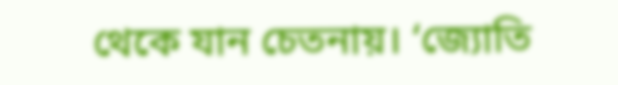থেকে যান চেতনায়। ‘জ্যোতি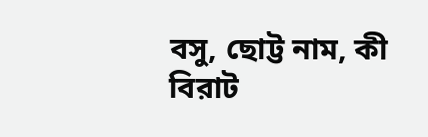বসু, ছোট্ট নাম, কী বিরাট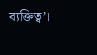ব্যক্তিত্ব’।